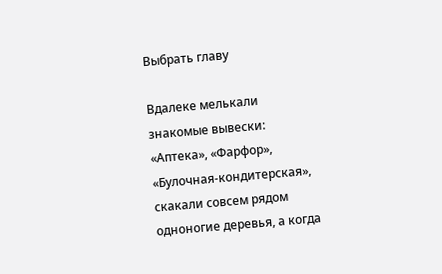Выбрать главу

Вдалеке мелькали знакомые вывески: «Аптека», «Фарфор», «Булочная-кондитерская», скакали совсем рядом одноногие деревья, а когда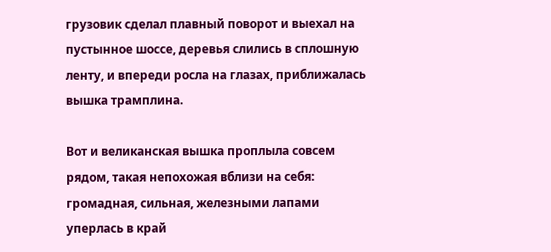грузовик сделал плавный поворот и выехал на пустынное шоссе, деревья слились в сплошную ленту, и впереди росла на глазах, приближалась вышка трамплина.

Вот и великанская вышка проплыла совсем рядом, такая непохожая вблизи на себя: громадная, сильная, железными лапами уперлась в край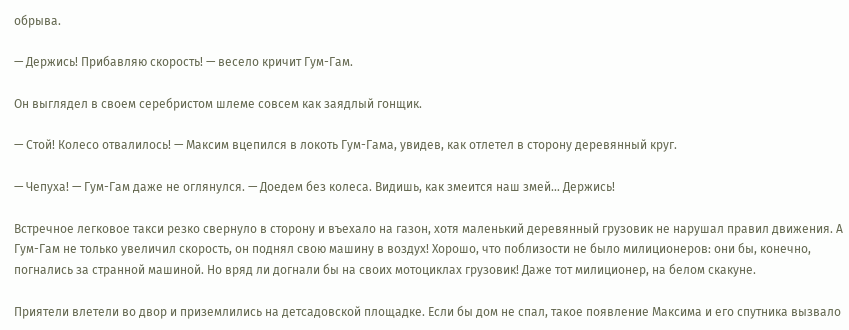обрыва.

— Держись! Прибавляю скорость! — весело кричит Гум-Гам.

Он выглядел в своем серебристом шлеме совсем как заядлый гонщик.

— Стой! Колесо отвалилось! — Максим вцепился в локоть Гум-Гама, увидев, как отлетел в сторону деревянный круг.

— Чепуха! — Гум-Гам даже не оглянулся. — Доедем без колеса. Видишь, как змеится наш змей… Держись!

Встречное легковое такси резко свернуло в сторону и въехало на газон, хотя маленький деревянный грузовик не нарушал правил движения. А Гум-Гам не только увеличил скорость, он поднял свою машину в воздух! Хорошо, что поблизости не было милиционеров: они бы, конечно, погнались за странной машиной. Но вряд ли догнали бы на своих мотоциклах грузовик! Даже тот милиционер, на белом скакуне.

Приятели влетели во двор и приземлились на детсадовской площадке. Если бы дом не спал, такое появление Максима и его спутника вызвало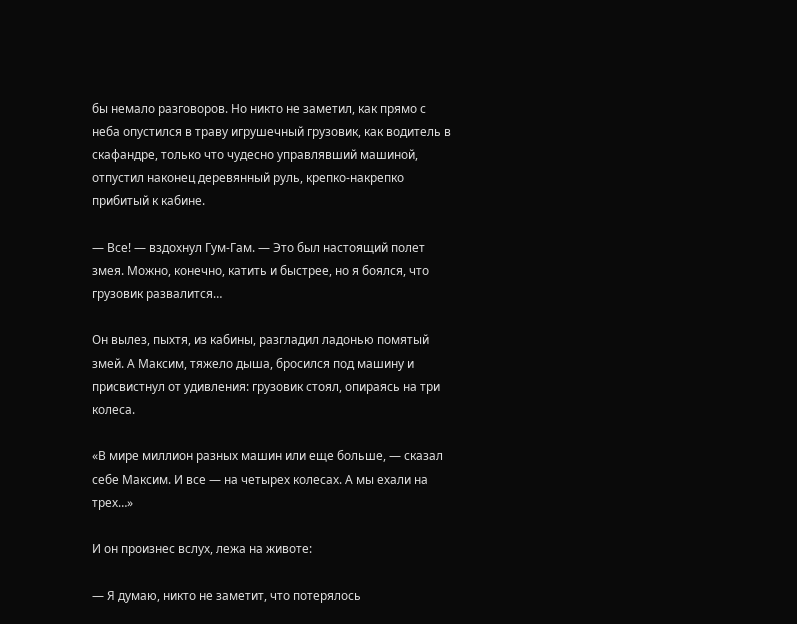бы немало разговоров. Но никто не заметил, как прямо с неба опустился в траву игрушечный грузовик, как водитель в скафандре, только что чудесно управлявший машиной, отпустил наконец деревянный руль, крепко-накрепко прибитый к кабине.

— Все! — вздохнул Гум-Гам. — Это был настоящий полет змея. Можно, конечно, катить и быстрее, но я боялся, что грузовик развалится…

Он вылез, пыхтя, из кабины, разгладил ладонью помятый змей. А Максим, тяжело дыша, бросился под машину и присвистнул от удивления: грузовик стоял, опираясь на три колеса.

«В мире миллион разных машин или еще больше, — сказал себе Максим. И все — на четырех колесах. А мы ехали на трех…»

И он произнес вслух, лежа на животе:

— Я думаю, никто не заметит, что потерялось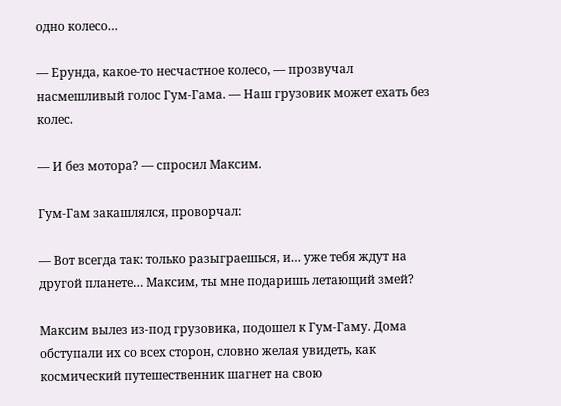одно колесо…

— Ерунда, какое-то несчастное колесо, — прозвучал насмешливый голос Гум-Гама. — Наш грузовик может ехать без колес.

— И без мотора? — спросил Максим.

Гум-Гам закашлялся, проворчал:

— Вот всегда так: только разыграешься, и… уже тебя ждут на другой планете… Максим, ты мне подаришь летающий змей?

Максим вылез из-под грузовика, подошел к Гум-Гаму. Дома обступали их со всех сторон, словно желая увидеть, как космический путешественник шагнет на свою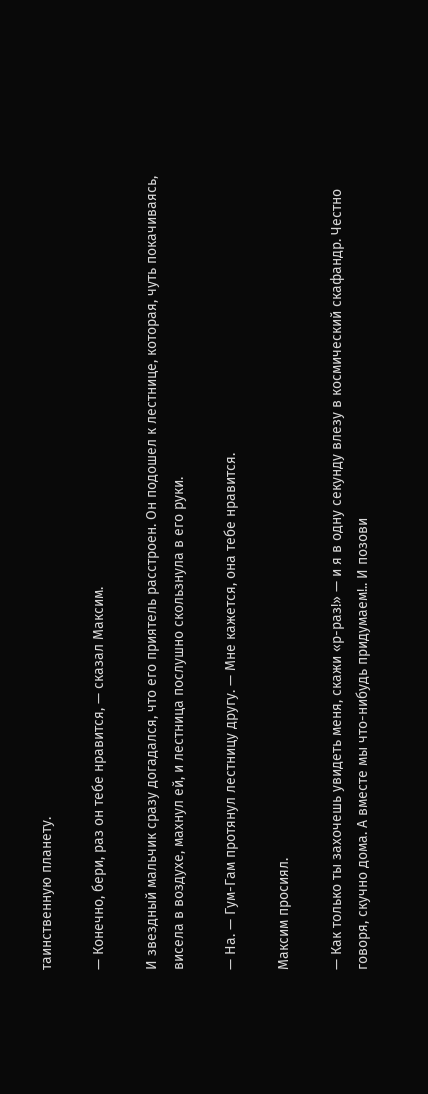таинственную планету.

— Конечно, бери, раз он тебе нравится, — сказал Максим.

И звездный мальчик сразу догадался, что его приятель расстроен. Он подошел к лестнице, которая, чуть покачиваясь, висела в воздухе, махнул ей, и лестница послушно скользнула в его руки.

— На. — Гум-Гам протянул лестницу другу. — Мне кажется, она тебе нравится.

Максим просиял.

— Как только ты захочешь увидеть меня, скажи «р-раз!» — и я в одну секунду влезу в космический скафандр. Честно говоря, скучно дома. А вместе мы что-нибудь придумаем!.. И позови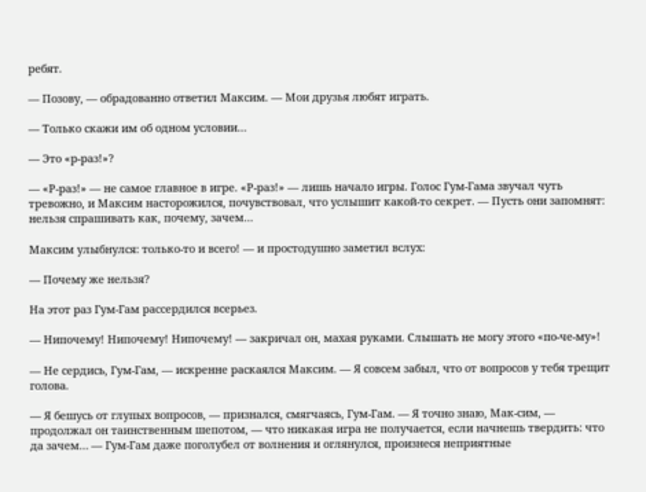ребят.

— Позову, — обрадованно ответил Максим. — Мои друзья любят играть.

— Только скажи им об одном условии…

— Это «р-раз!»?

— «Р-раз!» — не самое главное в игре. «Р-раз!» — лишь начало игры. Голос Гум-Гама звучал чуть тревожно, и Максим насторожился, почувствовал, что услышит какой-то секрет. — Пусть они запомнят: нельзя спрашивать как, почему, зачем…

Максим улыбнулся: только-то и всего! — и простодушно заметил вслух:

— Почему же нельзя?

На этот раз Гум-Гам рассердился всерьез.

— Нипочему! Нипочему! Нипочему! — закричал он, махая руками. Слышать не могу этого «по-че-му»!

— Не сердись, Гум-Гам, — искренне раскаялся Максим. — Я совсем забыл, что от вопросов у тебя трещит голова.

— Я бешусь от глупых вопросов, — признался, смягчаясь, Гум-Гам. — Я точно знаю, Мак-сим, — продолжал он таинственным шепотом, — что никакая игра не получается, если начнешь твердить: что да зачем… — Гум-Гам даже поголубел от волнения и оглянулся, произнеся неприятные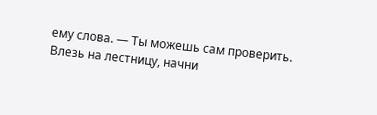ему слова. — Ты можешь сам проверить. Влезь на лестницу, начни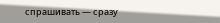спрашивать — сразу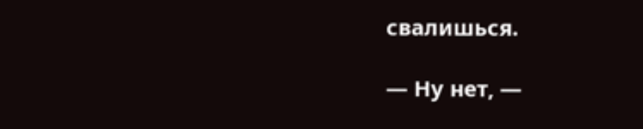свалишься.

— Ну нет, —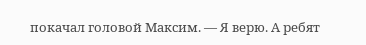покачал головой Максим. — Я верю. А ребят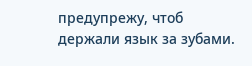предупрежу, чтоб держали язык за зубами.